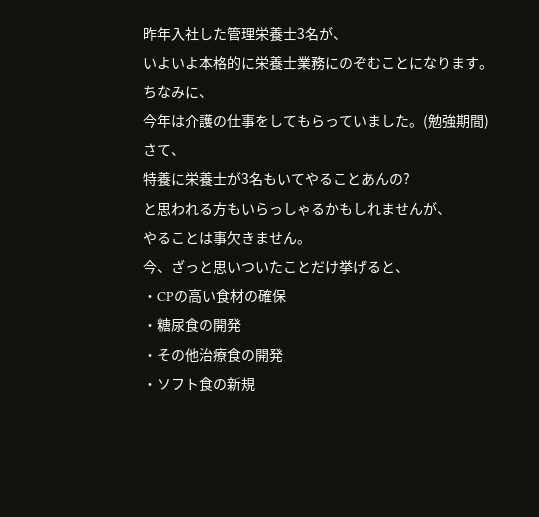昨年入社した管理栄養士3名が、
いよいよ本格的に栄養士業務にのぞむことになります。
ちなみに、
今年は介護の仕事をしてもらっていました。(勉強期間)
さて、
特養に栄養士が3名もいてやることあんの?
と思われる方もいらっしゃるかもしれませんが、
やることは事欠きません。
今、ざっと思いついたことだけ挙げると、
・CPの高い食材の確保
・糖尿食の開発
・その他治療食の開発
・ソフト食の新規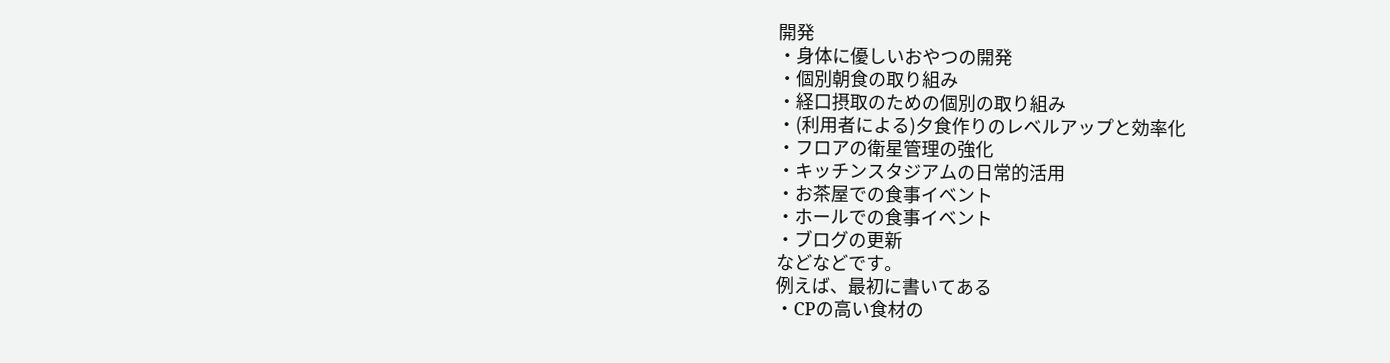開発
・身体に優しいおやつの開発
・個別朝食の取り組み
・経口摂取のための個別の取り組み
・(利用者による)夕食作りのレベルアップと効率化
・フロアの衛星管理の強化
・キッチンスタジアムの日常的活用
・お茶屋での食事イベント
・ホールでの食事イベント
・ブログの更新
などなどです。
例えば、最初に書いてある
・CPの高い食材の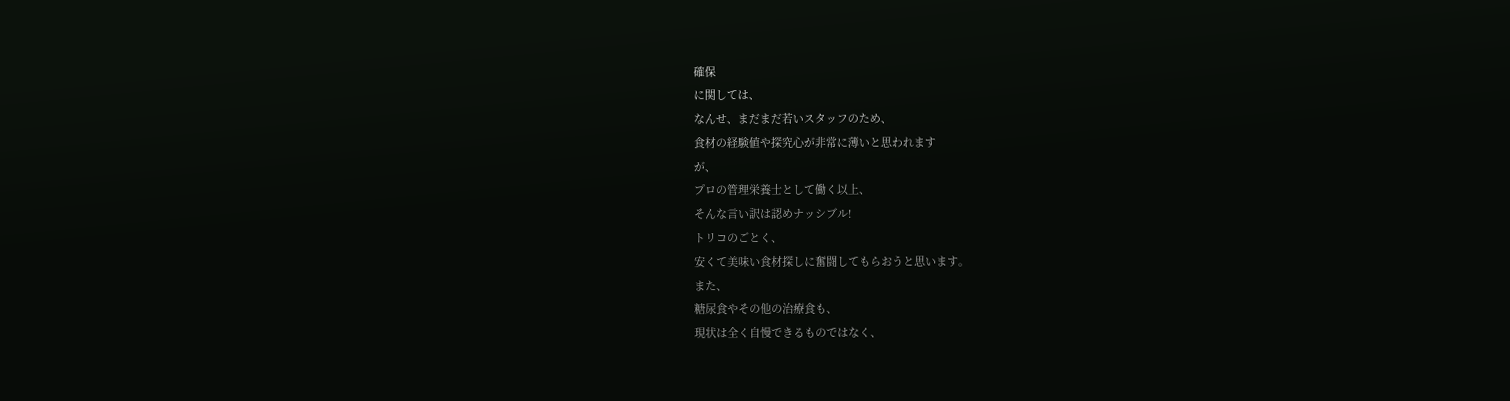確保
に関しては、
なんせ、まだまだ若いスタッフのため、
食材の経験値や探究心が非常に薄いと思われます
が、
プロの管理栄養士として働く以上、
そんな言い訳は認めナッシブル!
トリコのごとく、
安くて美味い食材探しに奮闘してもらおうと思います。
また、
糖尿食やその他の治療食も、
現状は全く自慢できるものではなく、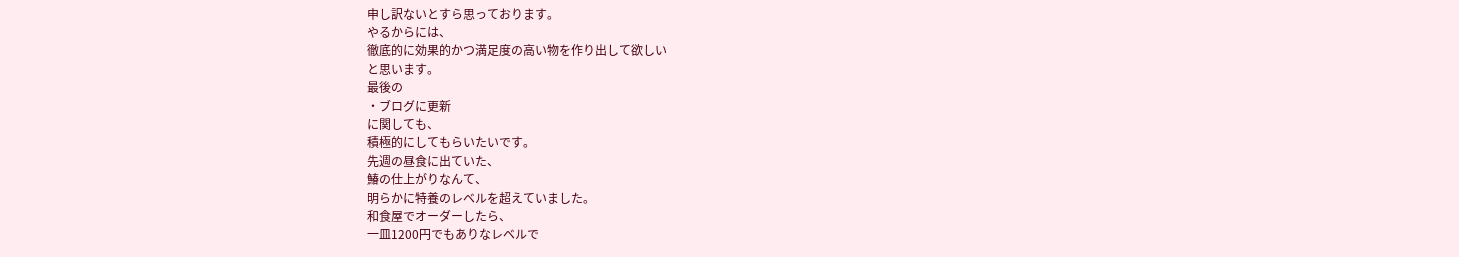申し訳ないとすら思っております。
やるからには、
徹底的に効果的かつ満足度の高い物を作り出して欲しい
と思います。
最後の
・ブログに更新
に関しても、
積極的にしてもらいたいです。
先週の昼食に出ていた、
鰆の仕上がりなんて、
明らかに特養のレベルを超えていました。
和食屋でオーダーしたら、
一皿1200円でもありなレベルで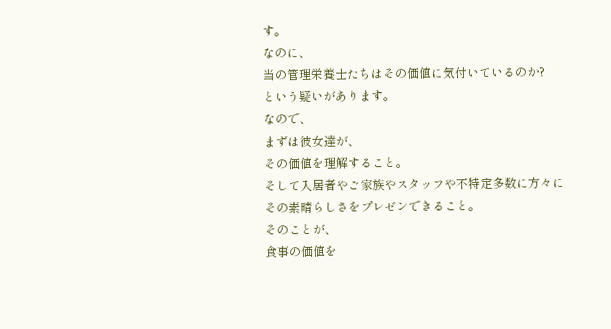す。
なのに、
当の管理栄養士たちはその価値に気付いているのか?
という疑いがあります。
なので、
まずは彼女達が、
その価値を理解すること。
そして入居者やご家族やスタッフや不特定多数に方々に
その素晴らしさをプレゼンできること。
そのことが、
食事の価値を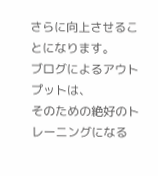さらに向上させることになります。
ブログによるアウトプットは、
そのための絶好のトレーニングになる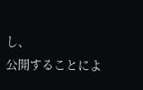し、
公開することによ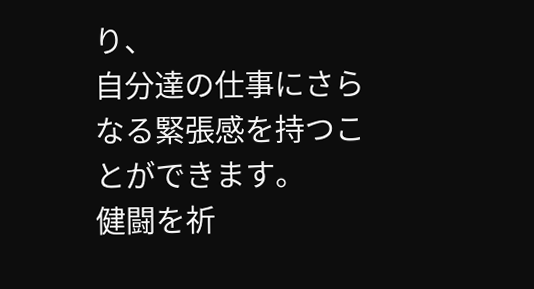り、
自分達の仕事にさらなる緊張感を持つことができます。
健闘を祈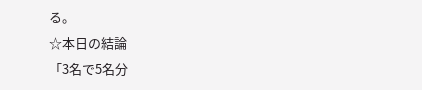る。
☆本日の結論
「3名で5名分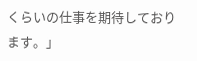くらいの仕事を期待しております。」